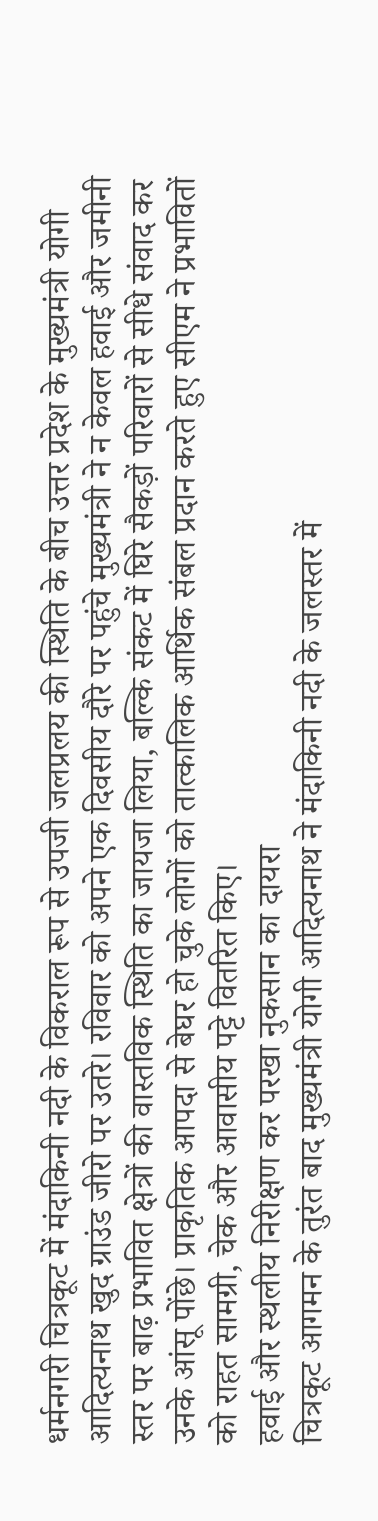धर्मनगरी चित्रकूट में मंदाकिनी नदी के विकराल रूप से उपजी जलप्रलय की स्थिति के बीच उत्तर प्रदेश के मुख्यमंत्री योगी आदित्यनाथ खुद ग्राउंड जीरो पर उतरे। रविवार को अपने एक दिवसीय दौरे पर पहुंचे मुख्यमंत्री ने न केवल हवाई और जमीनी स्तर पर बाढ़ प्रभावित क्षेत्रों की वास्तविक स्थिति का जायजा लिया, बल्कि संकट में घिरे सैकड़ों परिवारों से सीधे संवाद कर उनके आंसू पोंछे। प्राकृतिक आपदा से बेघर हो चुके लोगों को तात्कालिक आर्थिक संबल प्रदान करते हुए सीएम ने प्रभावितों को राहत सामग्री, चेक और आवासीय पट्टे वितरित किए।
हवाई और स्थलीय निरीक्षण कर परखा नुकसान का दायरा
चित्रकूट आगमन के तुरंत बाद मुख्यमंत्री योगी आदित्यनाथ ने मंदाकिनी नदी के जलस्तर में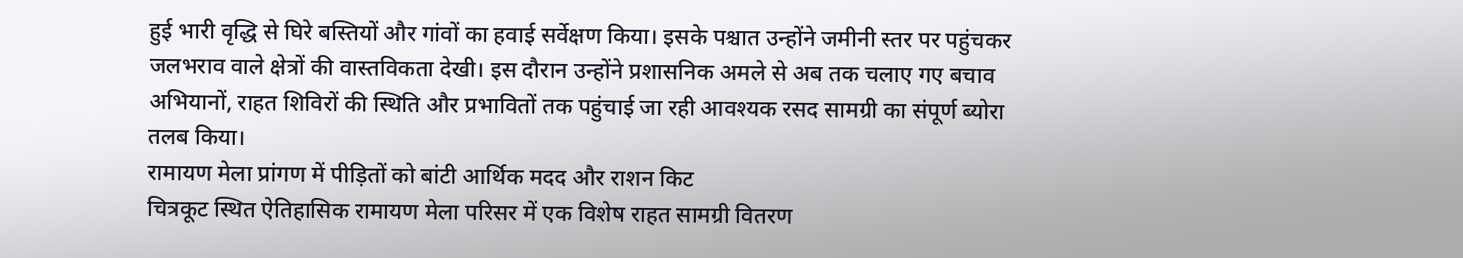हुई भारी वृद्धि से घिरे बस्तियों और गांवों का हवाई सर्वेक्षण किया। इसके पश्चात उन्होंने जमीनी स्तर पर पहुंचकर जलभराव वाले क्षेत्रों की वास्तविकता देखी। इस दौरान उन्होंने प्रशासनिक अमले से अब तक चलाए गए बचाव अभियानों, राहत शिविरों की स्थिति और प्रभावितों तक पहुंचाई जा रही आवश्यक रसद सामग्री का संपूर्ण ब्योरा तलब किया।
रामायण मेला प्रांगण में पीड़ितों को बांटी आर्थिक मदद और राशन किट
चित्रकूट स्थित ऐतिहासिक रामायण मेला परिसर में एक विशेष राहत सामग्री वितरण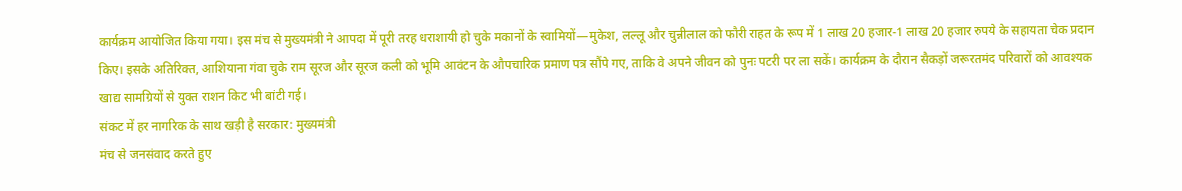कार्यक्रम आयोजित किया गया। इस मंच से मुख्यमंत्री ने आपदा में पूरी तरह धराशायी हो चुके मकानों के स्वामियों—मुकेश, लल्लू और चुन्नीलाल को फौरी राहत के रूप में 1 लाख 20 हजार-1 लाख 20 हजार रुपये के सहायता चेक प्रदान किए। इसके अतिरिक्त, आशियाना गंवा चुके राम सूरज और सूरज कली को भूमि आवंटन के औपचारिक प्रमाण पत्र सौंपे गए, ताकि वे अपने जीवन को पुनः पटरी पर ला सकें। कार्यक्रम के दौरान सैकड़ों जरूरतमंद परिवारों को आवश्यक खाद्य सामग्रियों से युक्त राशन किट भी बांटी गई।
संकट में हर नागरिक के साथ खड़ी है सरकार: मुख्यमंत्री
मंच से जनसंवाद करते हुए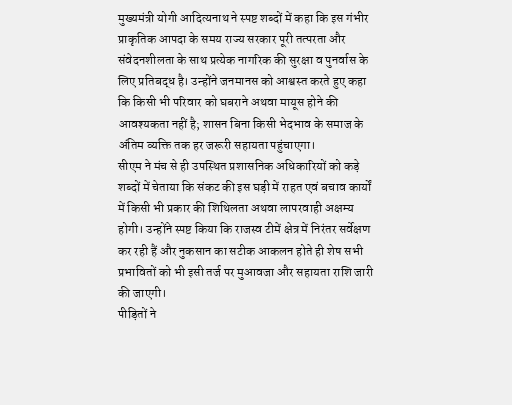मुख्यमंत्री योगी आदित्यनाथ ने स्पष्ट शब्दों में कहा कि इस गंभीर प्राकृतिक आपदा के समय राज्य सरकार पूरी तत्परता और संवेदनशीलता के साथ प्रत्येक नागरिक की सुरक्षा व पुनर्वास के लिए प्रतिबद्ध है। उन्होंने जनमानस को आश्वस्त करते हुए कहा कि किसी भी परिवार को घबराने अथवा मायूस होने की आवश्यकता नहीं है; शासन बिना किसी भेदभाव के समाज के अंतिम व्यक्ति तक हर जरूरी सहायता पहुंचाएगा।
सीएम ने मंच से ही उपस्थित प्रशासनिक अधिकारियों को कड़े शब्दों में चेताया कि संकट की इस घड़ी में राहत एवं बचाव कार्यों में किसी भी प्रकार की शिथिलता अथवा लापरवाही अक्षम्य होगी। उन्होंने स्पष्ट किया कि राजस्व टीमें क्षेत्र में निरंतर सर्वेक्षण कर रही हैं और नुकसान का सटीक आकलन होते ही शेष सभी प्रभावितों को भी इसी तर्ज पर मुआवजा और सहायता राशि जारी की जाएगी।
पीड़ितों ने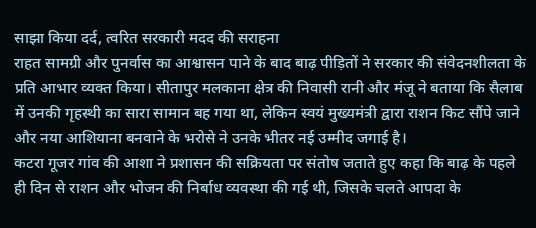साझा किया दर्द, त्वरित सरकारी मदद की सराहना
राहत सामग्री और पुनर्वास का आश्वासन पाने के बाद बाढ़ पीड़ितों ने सरकार की संवेदनशीलता के प्रति आभार व्यक्त किया। सीतापुर मलकाना क्षेत्र की निवासी रानी और मंजू ने बताया कि सैलाब में उनकी गृहस्थी का सारा सामान बह गया था, लेकिन स्वयं मुख्यमंत्री द्वारा राशन किट सौंपे जाने और नया आशियाना बनवाने के भरोसे ने उनके भीतर नई उम्मीद जगाई है।
कटरा गूजर गांव की आशा ने प्रशासन की सक्रियता पर संतोष जताते हुए कहा कि बाढ़ के पहले ही दिन से राशन और भोजन की निर्बाध व्यवस्था की गई थी, जिसके चलते आपदा के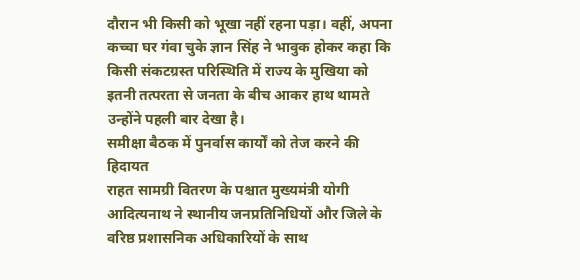दौरान भी किसी को भूखा नहीं रहना पड़ा। वहीं, अपना कच्चा घर गंवा चुके ज्ञान सिंह ने भावुक होकर कहा कि किसी संकटग्रस्त परिस्थिति में राज्य के मुखिया को इतनी तत्परता से जनता के बीच आकर हाथ थामते उन्होंने पहली बार देखा है।
समीक्षा बैठक में पुनर्वास कार्यों को तेज करने की हिदायत
राहत सामग्री वितरण के पश्चात मुख्यमंत्री योगी आदित्यनाथ ने स्थानीय जनप्रतिनिधियों और जिले के वरिष्ठ प्रशासनिक अधिकारियों के साथ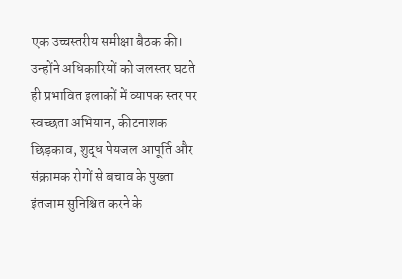एक उच्चस्तरीय समीक्षा बैठक की। उन्होंने अधिकारियों को जलस्तर घटते ही प्रभावित इलाकों में व्यापक स्तर पर स्वच्छता अभियान, कीटनाशक छिड़काव, शुद्ध पेयजल आपूर्ति और संक्रामक रोगों से बचाव के पुख्ता इंतजाम सुनिश्चित करने के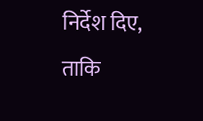निर्देश दिए, ताकि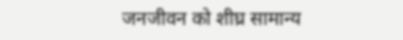जनजीवन को शीघ्र सामान्य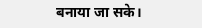बनाया जा सके।